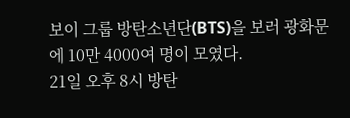보이 그룹 방탄소년단(BTS)을 보러 광화문에 10만 4000여 명이 모였다.
21일 오후 8시 방탄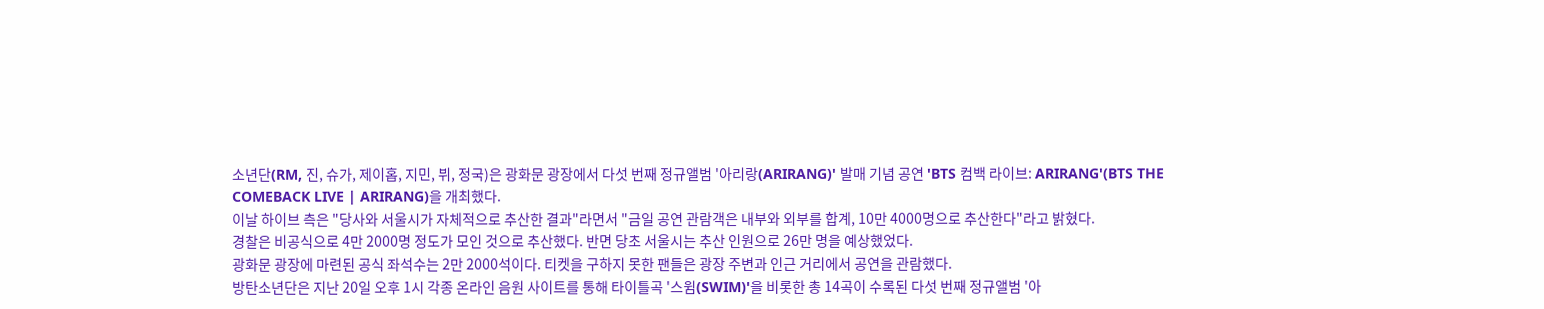소년단(RM, 진, 슈가, 제이홉, 지민, 뷔, 정국)은 광화문 광장에서 다섯 번째 정규앨범 '아리랑(ARIRANG)' 발매 기념 공연 'BTS 컴백 라이브: ARIRANG'(BTS THE COMEBACK LIVE | ARIRANG)을 개최했다.
이날 하이브 측은 "당사와 서울시가 자체적으로 추산한 결과"라면서 "금일 공연 관람객은 내부와 외부를 합계, 10만 4000명으로 추산한다"라고 밝혔다.
경찰은 비공식으로 4만 2000명 정도가 모인 것으로 추산했다. 반면 당초 서울시는 추산 인원으로 26만 명을 예상했었다.
광화문 광장에 마련된 공식 좌석수는 2만 2000석이다. 티켓을 구하지 못한 팬들은 광장 주변과 인근 거리에서 공연을 관람했다.
방탄소년단은 지난 20일 오후 1시 각종 온라인 음원 사이트를 통해 타이틀곡 '스윔(SWIM)'을 비롯한 총 14곡이 수록된 다섯 번째 정규앨범 '아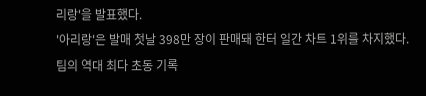리랑'을 발표했다.
'아리랑'은 발매 첫날 398만 장이 판매돼 한터 일간 차트 1위를 차지했다. 팀의 역대 최다 초동 기록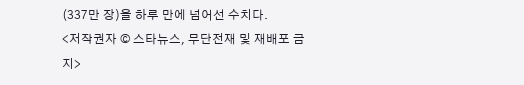(337만 장)을 하루 만에 넘어선 수치다.
<저작권자 © 스타뉴스, 무단전재 및 재배포 금지>